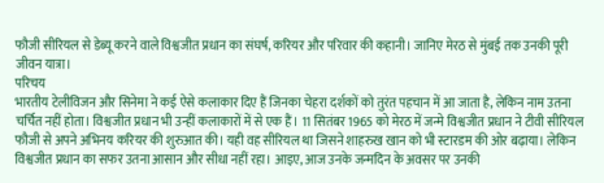फौजी सीरियल से डेब्यू करने वाले विश्वजीत प्रधान का संघर्ष, करियर और परिवार की कहानी। जानिए मेरठ से मुंबई तक उनकी पूरी जीवन यात्रा।
परिचय
भारतीय टेलीविजन और सिनेमा ने कई ऐसे कलाकार दिए हैं जिनका चेहरा दर्शकों को तुरंत पहचान में आ जाता है, लेकिन नाम उतना चर्चित नहीं होता। विश्वजीत प्रधान भी उन्हीं कलाकारों में से एक हैं। 11 सितंबर 1965 को मेरठ में जन्मे विश्वजीत प्रधान ने टीवी सीरियल फौजी से अपने अभिनय करियर की शुरुआत की। यही वह सीरियल था जिसने शाहरुख खान को भी स्टारडम की ओर बढ़ाया। लेकिन विश्वजीत प्रधान का सफर उतना आसान और सीधा नहीं रहा। आइए, आज उनके जन्मदिन के अवसर पर उनकी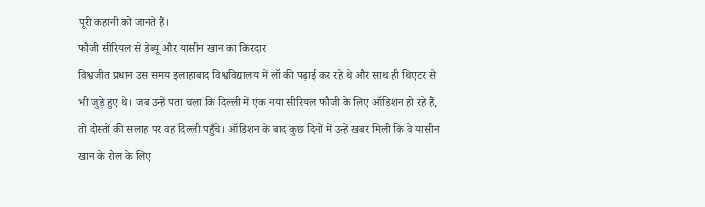पूरी कहानी को जानते हैं।
फौजी सीरियल से डेब्यू और यासीन खान का किरदार
विश्वजीत प्रधान उस समय इलाहाबाद विश्वविद्यालय में लॉ की पढ़ाई कर रहे थे और साथ ही थिएटर से भी जुड़े हुए थे। जब उन्हें पता चला कि दिल्ली में एक नया सीरियल फौजी के लिए ऑडिशन हो रहे हैं, तो दोस्तों की सलाह पर वह दिल्ली पहुँचे। ऑडिशन के बाद कुछ दिनों में उन्हें खबर मिली कि वे यासीन खान के रोल के लिए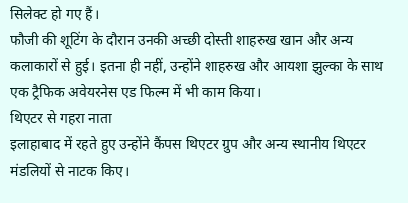सिलेक्ट हो गए हैं।
फौजी की शूटिंग के दौरान उनकी अच्छी दोस्ती शाहरुख खान और अन्य कलाकारों से हुई। इतना ही नहीं, उन्होंने शाहरुख और आयशा झुल्का के साथ एक ट्रैफिक अवेयरनेस एड फिल्म में भी काम किया।
थिएटर से गहरा नाता
इलाहाबाद में रहते हुए उन्होंने कैंपस थिएटर ग्रुप और अन्य स्थानीय थिएटर मंडलियों से नाटक किए।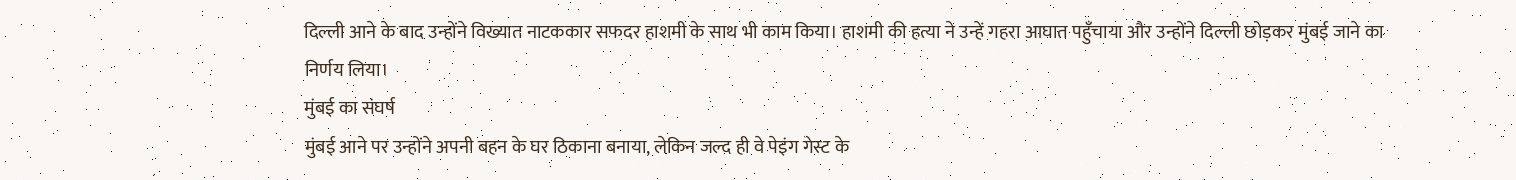दिल्ली आने के बाद उन्होंने विख्यात नाटककार सफदर हाशमी के साथ भी काम किया। हाशमी की हत्या ने उन्हें गहरा आघात पहुँचाया और उन्होंने दिल्ली छोड़कर मुंबई जाने का निर्णय लिया।
मुंबई का संघर्ष
मुंबई आने पर उन्होंने अपनी बहन के घर ठिकाना बनाया, लेकिन जल्द ही वे पेइंग गेस्ट के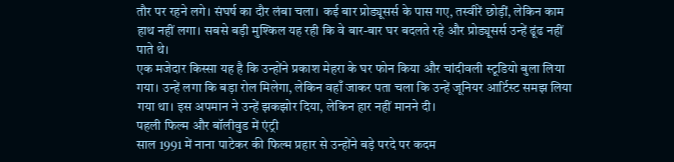तौर पर रहने लगे। संघर्ष का दौर लंबा चला। कई बार प्रोड्यूसर्स के पास गए, तस्वीरें छोड़ीं, लेकिन काम हाथ नहीं लगा। सबसे बड़ी मुश्किल यह रही कि वे बार-बार घर बदलते रहे और प्रोड्यूसर्स उन्हें ढूंढ नहीं पाते थे।
एक मजेदार किस्सा यह है कि उन्होंने प्रकाश मेहरा के घर फोन किया और चांदीवली स्टूडियो बुला लिया गया। उन्हें लगा कि बड़ा रोल मिलेगा, लेकिन वहाँ जाकर पता चला कि उन्हें जूनियर आर्टिस्ट समझ लिया गया था। इस अपमान ने उन्हें झकझोर दिया, लेकिन हार नहीं मानने दी।
पहली फिल्म और बॉलीवुड में एंट्री
साल 1991 में नाना पाटेकर की फिल्म प्रहार से उन्होंने बड़े परदे पर कदम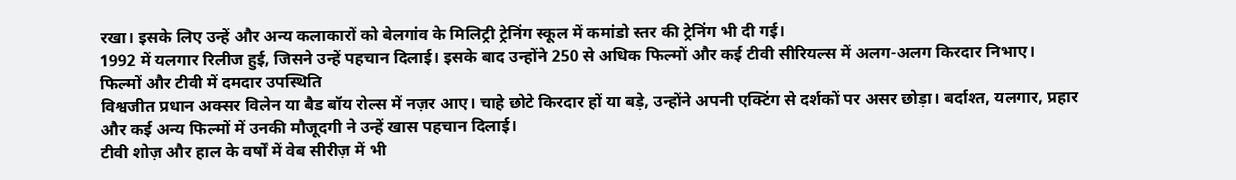रखा। इसके लिए उन्हें और अन्य कलाकारों को बेलगांव के मिलिट्री ट्रेनिंग स्कूल में कमांडो स्तर की ट्रेनिंग भी दी गई।
1992 में यलगार रिलीज हुई, जिसने उन्हें पहचान दिलाई। इसके बाद उन्होंने 250 से अधिक फिल्मों और कई टीवी सीरियल्स में अलग-अलग किरदार निभाए।
फिल्मों और टीवी में दमदार उपस्थिति
विश्वजीत प्रधान अक्सर विलेन या बैड बॉय रोल्स में नज़र आए। चाहे छोटे किरदार हों या बड़े, उन्होंने अपनी एक्टिंग से दर्शकों पर असर छोड़ा। बर्दाश्त, यलगार, प्रहार और कई अन्य फिल्मों में उनकी मौजूदगी ने उन्हें खास पहचान दिलाई।
टीवी शोज़ और हाल के वर्षों में वेब सीरीज़ में भी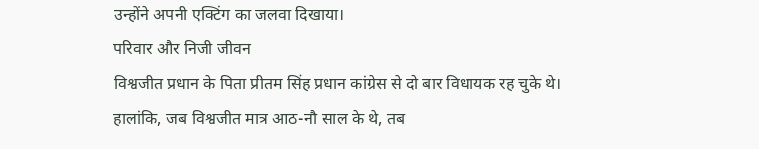उन्होंने अपनी एक्टिंग का जलवा दिखाया।
परिवार और निजी जीवन
विश्वजीत प्रधान के पिता प्रीतम सिंह प्रधान कांग्रेस से दो बार विधायक रह चुके थे। हालांकि, जब विश्वजीत मात्र आठ-नौ साल के थे, तब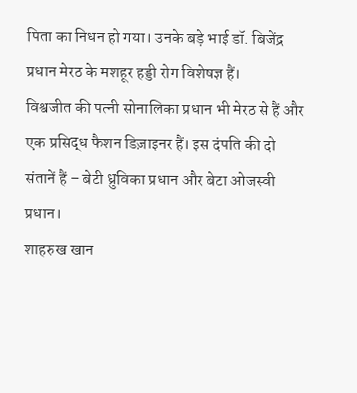पिता का निधन हो गया। उनके बड़े भाई डॉ. बिजेंद्र प्रधान मेरठ के मशहूर हड्डी रोग विशेषज्ञ हैं।
विश्वजीत की पत्नी सोनालिका प्रधान भी मेरठ से हैं और एक प्रसिद्ध फैशन डिज़ाइनर हैं। इस दंपति की दो संतानें हैं – बेटी ध्रुविका प्रधान और बेटा ओजस्वी प्रधान।
शाहरुख खान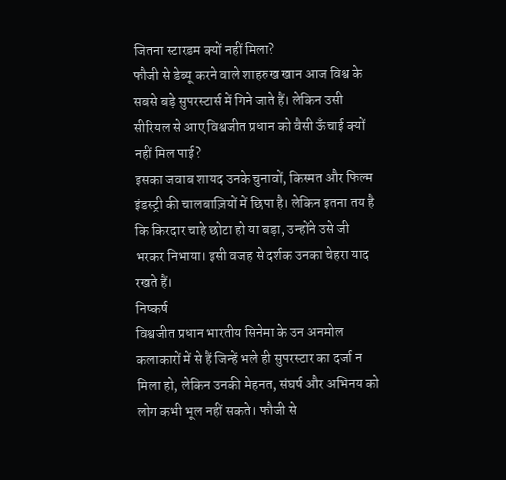जितना स्टारडम क्यों नहीं मिला?
फौजी से डेब्यू करने वाले शाहरुख खान आज विश्व के सबसे बड़े सुपरस्टार्स में गिने जाते हैं। लेकिन उसी सीरियल से आए विश्वजीत प्रधान को वैसी ऊँचाई क्यों नहीं मिल पाई?
इसका जवाब शायद उनके चुनावों, किस्मत और फिल्म इंडस्ट्री की चालबाज़ियों में छिपा है। लेकिन इतना तय है कि किरदार चाहे छोटा हो या बड़ा, उन्होंने उसे जी भरकर निभाया। इसी वजह से दर्शक उनका चेहरा याद रखते हैं।
निष्कर्ष
विश्वजीत प्रधान भारतीय सिनेमा के उन अनमोल कलाकारों में से हैं जिन्हें भले ही सुपरस्टार का दर्जा न मिला हो, लेकिन उनकी मेहनत, संघर्ष और अभिनय को लोग कभी भूल नहीं सकते। फौजी से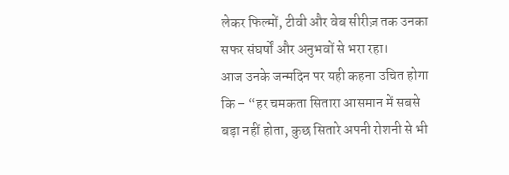लेकर फिल्मों, टीवी और वेब सीरीज़ तक उनका सफर संघर्षों और अनुभवों से भरा रहा।
आज उनके जन्मदिन पर यही कहना उचित होगा कि – “हर चमकता सितारा आसमान में सबसे बड़ा नहीं होता, कुछ सितारे अपनी रोशनी से भी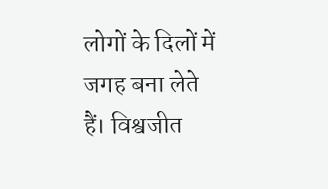लोगों के दिलों में जगह बना लेते हैं। विश्वजीत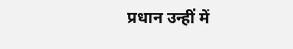प्रधान उन्हीं में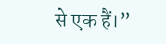से एक हैं।”